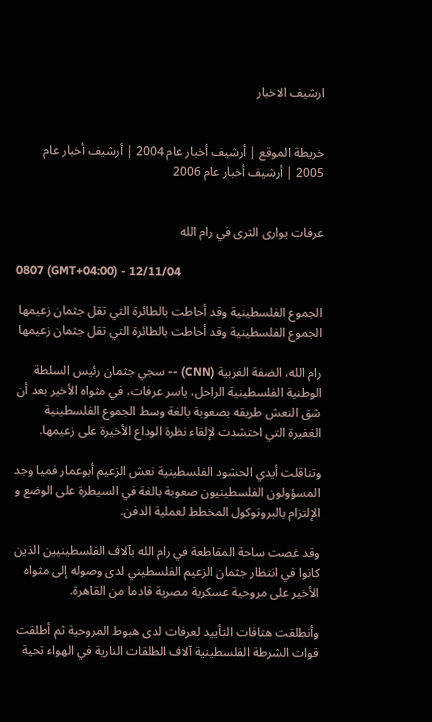ارشيف الاخبار


خريطة الموقع | أرشيف أخبار عام 2004 | أرشيف أخبار عام 2005 | أرشيف أخبار عام 2006


عرفات يوارى الثرى في رام الله

0807 (GMT+04:00) - 12/11/04

الجموع الفلسطينية وقد أحاطت بالطائرة التي تقل جثمان زعيمها
الجموع الفلسطينية وقد أحاطت بالطائرة التي تقل جثمان زعيمها

رام الله، الضفة الغربية (CNN) -- سجي جثمان رئيس السلطة الوطنية الفلسطينية الراحل، ياسر عرفات، في مثواه الأخير بعد أن شق النعش طريقه بصعوبة بالغة وسط الجموع الفلسطينية الغفيرة التي احتشدت لإلقاء نظرة الوداع الأخيرة على زعيمها.

وتناقلت أيدي الحشود الفلسطينية نعش الزعيم أبوعمار فميا وجد المسؤولون الفلسطينيون صعوبة بالغة في السيطرة على الوضع و الإلتزام بالبروتوكول المخطط لعملية الدفن.

وقد غصت ساحة المقاطعة في رام الله بآلاف الفلسطينيين الذين كانوا في انتظار جثمان الزعيم الفلسطيني لدى وصوله إلى مثواه الأخير على مروحية عسكرية مصرية قادما من القاهرة.

وأنطلقت هتافات التأييد لعرفات لدى هبوط المروحية ثم أطلقت قوات الشرطة الفلسطينية آلاف الطلقات النارية في الهواء تحية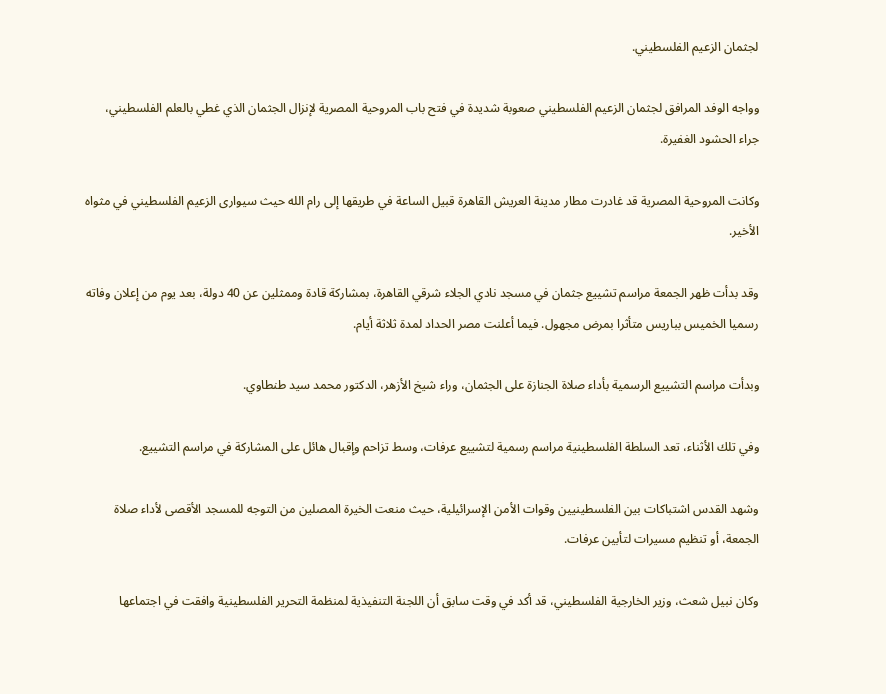لجثمان الزعيم الفلسطيني.

وواجه الوفد المرافق لجثمان الزعيم الفلسطيني صعوبة شديدة في فتح باب المروحية المصرية لإنزال الجثمان الذي غطي بالعلم الفلسطيني، جراء الحشود الغفيرة.

وكانت المروحية المصرية قد غادرت مطار مدينة العريش القاهرة قبيل الساعة في طريقها إلى رام الله حيث سيوارى الزعيم الفلسطيني في مثواه الأخير.

وقد بدأت ظهر الجمعة مراسم تشييع جثمان في مسجد نادي الجلاء شرقي القاهرة، بمشاركة قادة وممثلين عن 40 دولة، بعد يوم من إعلان وفاته رسميا الخميس بباريس متأثرا بمرض مجهول. فيما أعلنت مصر الحداد لمدة ثلاثة أيام.

وبدأت مراسم التشييع الرسمية بأداء صلاة الجنازة على الجثمان، وراء شيخ الأزهر، الدكتور محمد سيد طنطاوي.

وفي تلك الأثناء، تعد السلطة الفلسطينية مراسم رسمية لتشييع عرفات، وسط تزاحم وإقبال هائل على المشاركة في مراسم التشييع.

وشهد القدس اشتباكات بين الفلسطينيين وقوات الأمن الإسرائيلية، حيث منعت الخيرة المصلين من التوجه للمسجد الأقصى لأداء صلاة الجمعة، أو تنظيم مسيرات لتأبين عرفات.

وكان نبيل شعث، وزير الخارجية الفلسطيني، قد أكد في وقت سابق أن اللجنة التنفيذية لمنظمة التحرير الفلسطينية وافقت في اجتماعها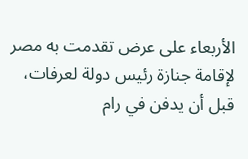الأربعاء على عرض تقدمت به مصر لإقامة جنازة رئيس دولة لعرفات، قبل أن يدفن في رام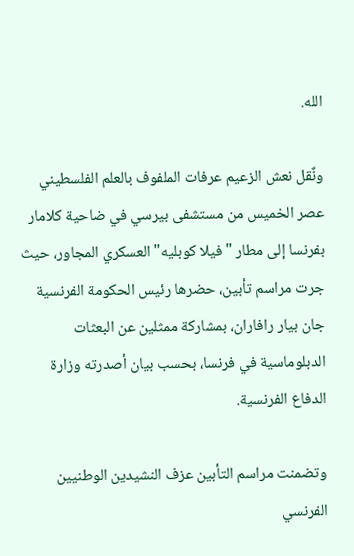الله.

ونٌقل نعش الزعيم عرفات الملفوف بالعلم الفلسطيني عصر الخميس من مستشفى بيرسي في ضاحية كلامار بفرنسا إلى مطار "فيلا كوبليه" العسكري المجاور، حيث جرت مراسم تأبين، حضرها رئيس الحكومة الفرنسية جان بيار رافاران، بمشاركة ممثلين عن البعثات الدبلوماسية في فرنسا، بحسب بيان أصدرته وزارة الدفاع الفرنسية.

وتضمنت مراسم التأبين عزف النشيدين الوطنيين الفرنسي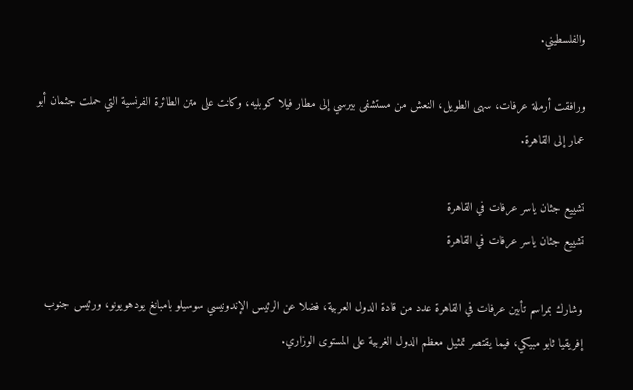والفلسطيني.

ورافقت أرملة عرفات، سهى الطويل، النعش من مستشفى بيرسي إلى مطار فيلا كوبليه، وكانت على متن الطائرة الفرنسية التي حملت جثمان أبو عمار إلى القاهرة.

تشييع جثان ياسر عرفات في القاهرة
تشييع جثان ياسر عرفات في القاهرة

وشارك بمراسم تأبين عرفات في القاهرة عدد من قادة الدول العربية، فضلا عن الرئيس الإندونيسي سوسيلو بامبانغ يودهويونو، ورئيس جنوب إفريقيا ثابو مبيكي، فيما يقتصر تمثيل معظم الدول الغربية على المستوى الوزاري.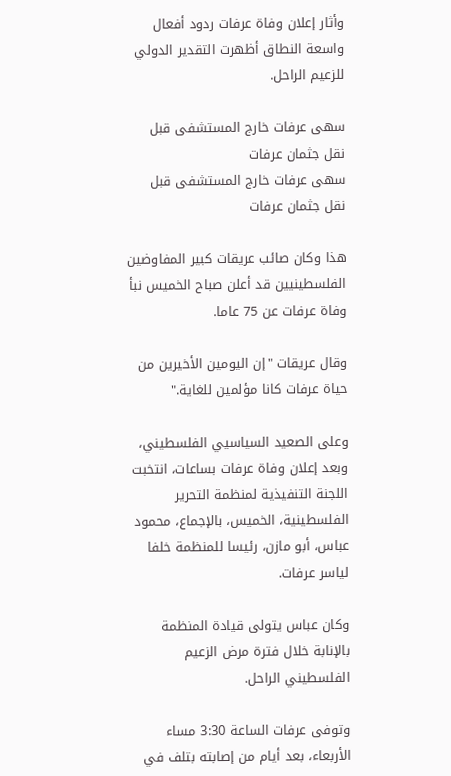وأثار إعلان وفاة عرفات ردود أفعال واسعة النطاق أظهرت التقدير الدولي للزعيم الراحل.

سهى عرفات خارج المستشفى قبل نقل جثمان عرفات
سهى عرفات خارج المستشفى قبل نقل جثمان عرفات

هذا وكان صائب عريقات كبير المفاوضين الفلسطينيين قد أعلن صباح الخميس نبأ وفاة عرفات عن 75 عاما.

وقال عريقات "إن اليومين الأخيرين من حياة عرفات كانا مؤلمين للغاية."

وعلى الصعيد السياسيي الفلسطيني، وبعد إعلان وفاة عرفات بساعات، انتخبت اللجنة التنفيذية لمنظمة التحرير الفلسطينية، الخميس، بالإجماع، محمود عباس، أبو مازن، رئيسا للمنظمة خلفا لياسر عرفات.

وكان عباس يتولى قيادة المنظمة بالإنابة خلال فترة مرض الزعيم الفلسطيني الراحل.

وتوفى عرفات الساعة 3:30 مساء الأربعاء، بعد أيام من إصابته بتلف في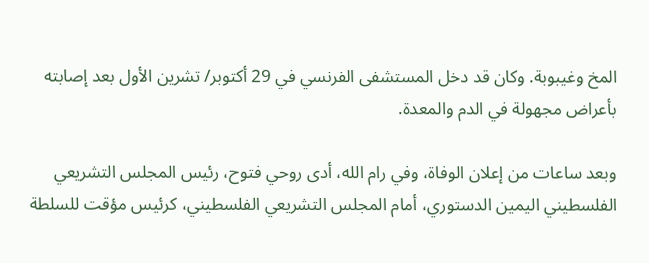المخ وغيبوبة. وكان قد دخل المستشفى الفرنسي في 29 أكتوبر/ تشرين الأول بعد إصابته بأعراض مجهولة في الدم والمعدة.

وبعد ساعات من إعلان الوفاة، وفي رام الله، أدى روحي فتوح، رئيس المجلس التشريعي الفلسطيني اليمين الدستوري، أمام المجلس التشريعي الفلسطيني، كرئيس مؤقت للسلطة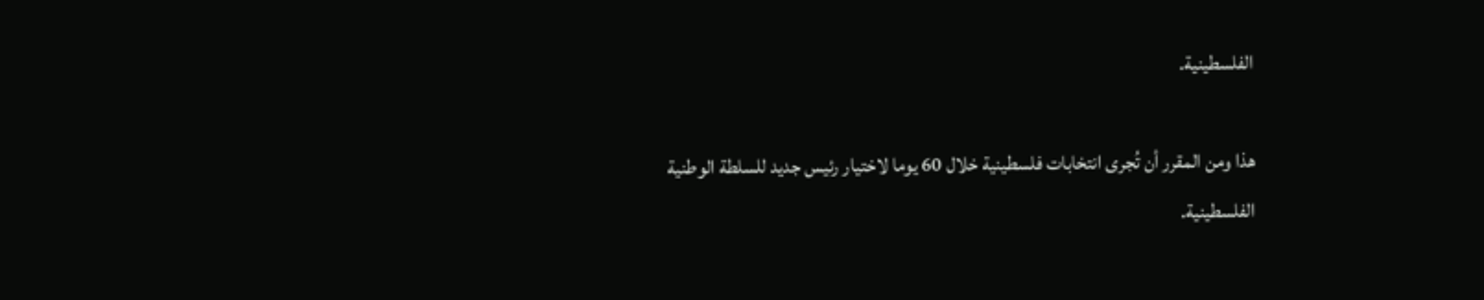الفلسطينية.

هذا ومن المقرر أن تُجرى انتخابات فلسطينية خلال 60 يوما لاختيار رئيس جديد للسلطة الوطنية الفلسطينية.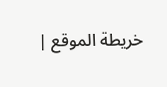خريطة الموقع |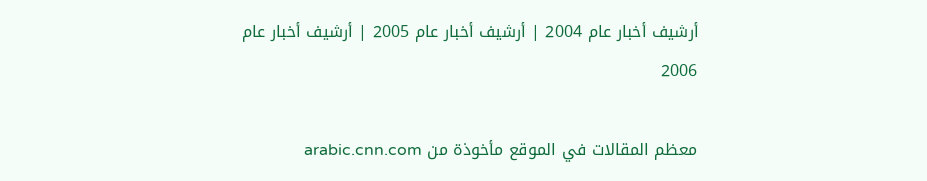أرشيف أخبار عام 2004 | أرشيف أخبار عام 2005 | أرشيف أخبار عام 2006

معظم المقالات في الموقع مأخوذة من arabic.cnn.com